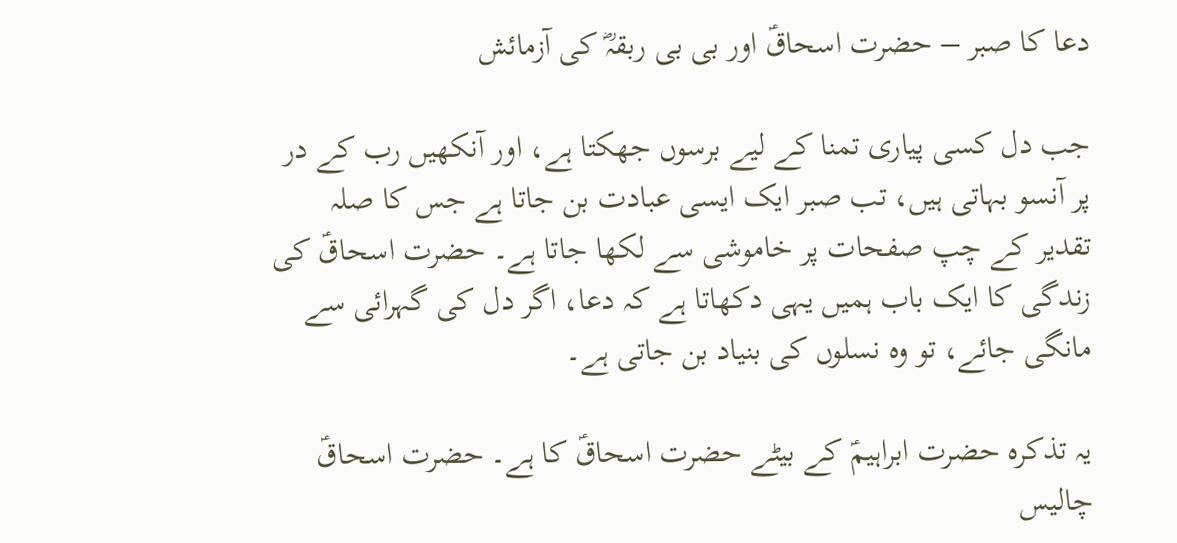دعا کا صبر – حضرت اسحاقؑ اور بی بی ربقہؓ کی آزمائش

جب دل کسی پیاری تمنا کے لیے برسوں جھکتا ہے، اور آنکھیں رب کے در پر آنسو بہاتی ہیں، تب صبر ایک ایسی عبادت بن جاتا ہے جس کا صلہ تقدیر کے چپ صفحات پر خاموشی سے لکھا جاتا ہے۔ حضرت اسحاقؑ کی زندگی کا ایک باب ہمیں یہی دکھاتا ہے کہ دعا، اگر دل کی گہرائی سے مانگی جائے، تو وہ نسلوں کی بنیاد بن جاتی ہے۔

یہ تذکرہ حضرت ابراہیمؑ کے بیٹے حضرت اسحاقؑ کا ہے۔ حضرت اسحاقؑ چالیس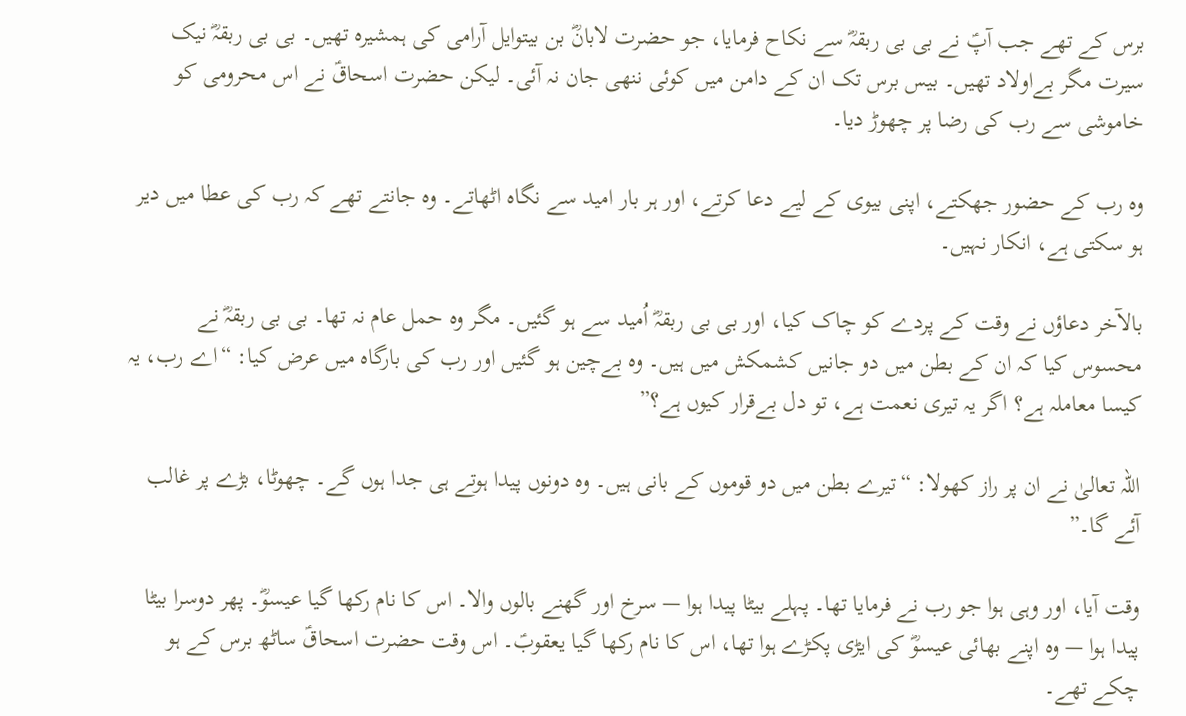برس کے تھے جب آپؑ نے بی بی ربقہؓ سے نکاح فرمایا، جو حضرت لابانؓ بن بیتوایل آرامی کی ہمشیرہ تھیں۔ بی بی ربقہؓ نیک سیرت مگر بےاولاد تھیں۔ بیس برس تک ان کے دامن میں کوئی ننھی جان نہ آئی۔ لیکن حضرت اسحاقؑ نے اس محرومی کو خاموشی سے رب کی رضا پر چھوڑ دیا۔

وہ رب کے حضور جھکتے، اپنی بیوی کے لیے دعا کرتے، اور ہر بار امید سے نگاہ اٹھاتے۔ وہ جانتے تھے کہ رب کی عطا میں دیر ہو سکتی ہے، انکار نہیں۔

بالآخر دعاؤں نے وقت کے پردے کو چاک کیا، اور بی بی ربقہؓ اُمید سے ہو گئیں۔ مگر وہ حمل عام نہ تھا۔ بی بی ربقہؓ نے محسوس کیا کہ ان کے بطن میں دو جانیں کشمکش میں ہیں۔ وہ بےچین ہو گئیں اور رب کی بارگاہ میں عرض کیا: “اے رب، یہ کیسا معاملہ ہے؟ اگر یہ تیری نعمت ہے، تو دل بےقرار کیوں ہے؟”

اللہ تعالیٰ نے ان پر راز کھولا: “تیرے بطن میں دو قوموں کے بانی ہیں۔ وہ دونوں پیدا ہوتے ہی جدا ہوں گے۔ چھوٹا، بڑے پر غالب آئے گا۔”

وقت آیا، اور وہی ہوا جو رب نے فرمایا تھا۔ پہلے بیٹا پیدا ہوا — سرخ اور گھنے بالوں والا۔ اس کا نام رکھا گیا عیسوؓ۔ پھر دوسرا بیٹا پیدا ہوا — وہ اپنے بھائی عیسوؓ کی ایڑی پکڑے ہوا تھا، اس کا نام رکھا گیا یعقوبؑ۔ اس وقت حضرت اسحاقؑ ساٹھ برس کے ہو چکے تھے۔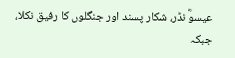عیسوؓ نڈر، شکار پسند اور جنگلوں کا رفیق نکلا، جبکہ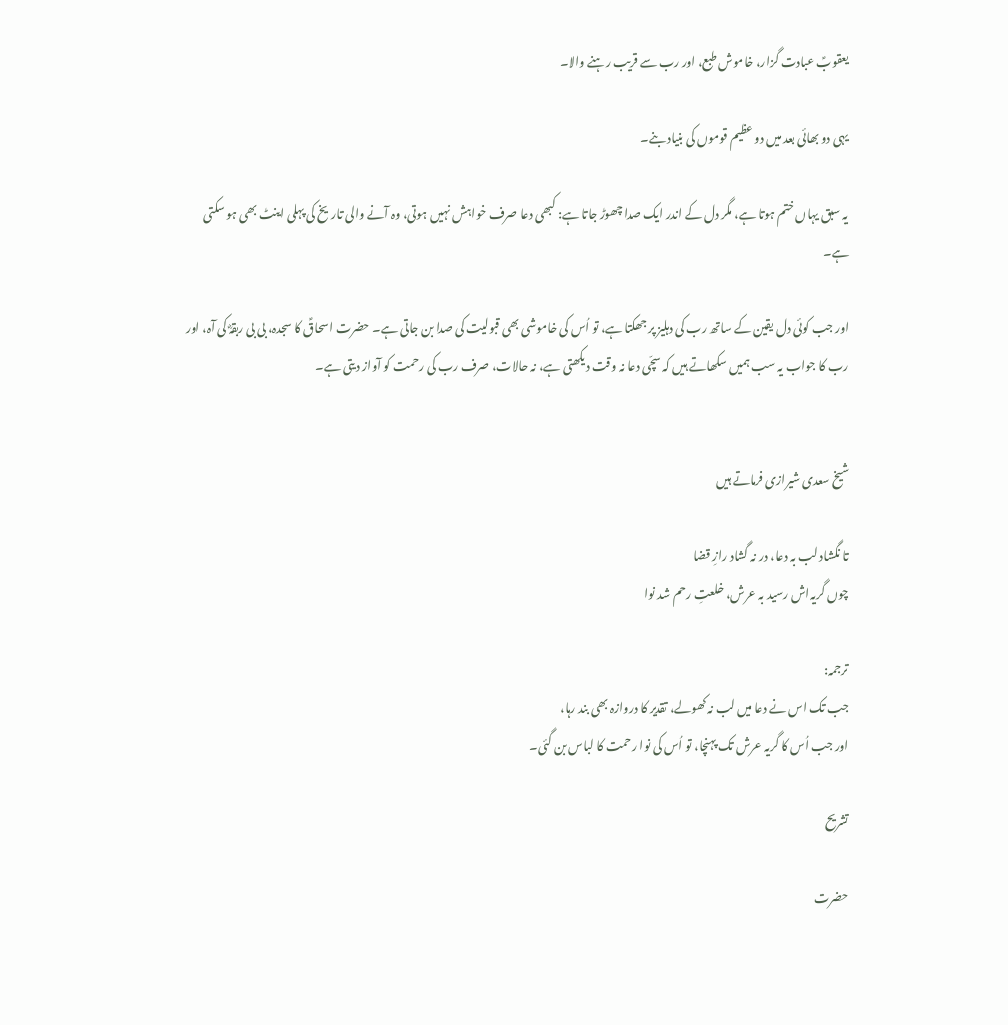یعقوبؑ عبادت گزار، خاموش طبع، اور رب سے قریب رہنے والا۔

یہی دو بھائی بعد میں دو عظیم قوموں کی بنیاد بنے۔

یہ سبق یہاں ختم ہوتا ہے، مگر دل کے اندر ایک صدا چھوڑ جاتا ہے: کبھی دعا صرف خواہش نہیں ہوتی، وہ آنے والی تاریخ کی پہلی اینٹ بھی ہو سکتی ہے۔

اور جب کوئی دل یقین کے ساتھ رب کی دہلیز پر جھکتا ہے، تو اُس کی خاموشی بھی قبولیت کی صدا بن جاتی ہے۔ حضرت اسحاقؑ کا سجدہ، بی بی ربقہؓ کی آہ، اور رب کا جواب یہ سب ہمیں سکھاتے ہیں کہ سچّی دعا نہ وقت دیکھتی ہے، نہ حالات، صرف رب کی رحمت کو آواز دیتی ہے۔


شیخ سعدی شیرازی فرماتے ہیں

تا نگشاد لب بہ دعا، در نہ گشاد رازِ قضا
چوں گریہ‌اش رسید بہ عرش، خلعتِ رحم شد نوا

ترجمہ:
جب تک اس نے دعا میں لب نہ کھولے، تقدیر کا دروازہ بھی بند رہا،
اور جب اُس کا گریہ عرش تک پہنچا، تو اُس کی نوا رحمت کا لباس بن گئی۔

تشریح

حضرت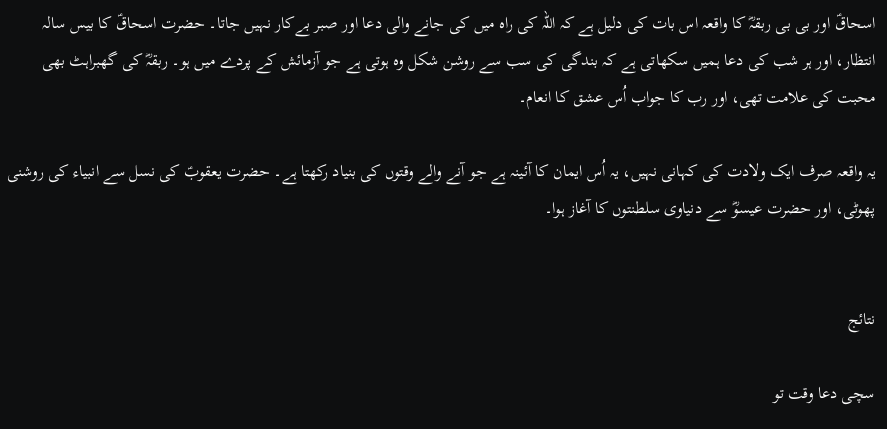اسحاقؑ اور بی بی ربقہؓ کا واقعہ اس بات کی دلیل ہے کہ اللہ کی راہ میں کی جانے والی دعا اور صبر بےکار نہیں جاتا۔ حضرت اسحاقؑ کا بیس سالہ انتظار، اور ہر شب کی دعا ہمیں سکھاتی ہے کہ بندگی کی سب سے روشن شکل وہ ہوتی ہے جو آزمائش کے پردے میں ہو۔ ربقہؓ کی گھبراہٹ بھی محبت کی علامت تھی، اور رب کا جواب اُس عشق کا انعام۔

یہ واقعہ صرف ایک ولادت کی کہانی نہیں، یہ اُس ایمان کا آئینہ ہے جو آنے والے وقتوں کی بنیاد رکھتا ہے۔ حضرت یعقوبؑ کی نسل سے انبیاء کی روشنی پھوٹی، اور حضرت عیسوؓ سے دنیاوی سلطنتوں کا آغاز ہوا۔


نتائج

سچی دعا وقت تو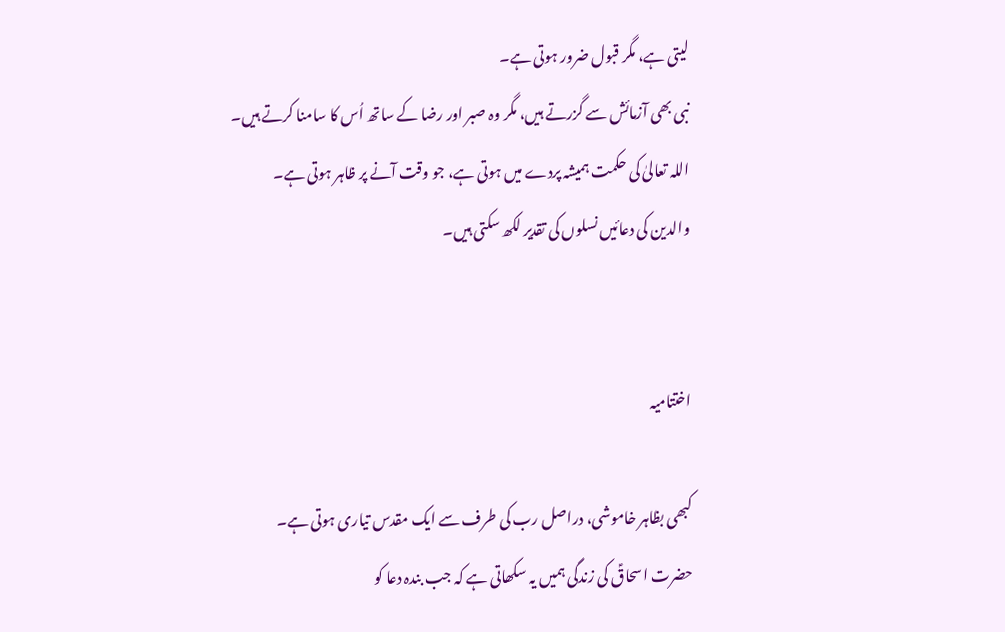لیتی ہے، مگر قبول ضرور ہوتی ہے۔
نبی بھی آزمائش سے گزرتے ہیں، مگر وہ صبر اور رضا کے ساتھ اُس کا سامنا کرتے ہیں۔
اللہ تعالیٰ کی حکمت ہمیشہ پردے میں ہوتی ہے، جو وقت آنے پر ظاہر ہوتی ہے۔
والدین کی دعائیں نسلوں کی تقدیر لکھ سکتی ہیں۔


اختتامیہ

کبھی بظاہر خاموشی، دراصل رب کی طرف سے ایک مقدس تیاری ہوتی ہے۔
حضرت اسحاقؑ کی زندگی ہمیں یہ سکھاتی ہے کہ جب بندہ دعا کو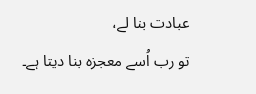عبادت بنا لے،
تو رب اُسے معجزہ بنا دیتا ہے۔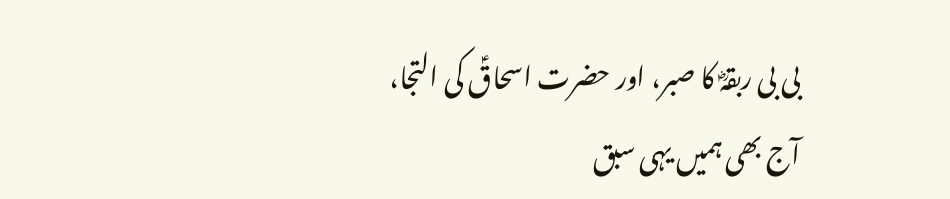بی بی ربقہؓ کا صبر، اور حضرت اسحاقؑ کی التجا،
آج بھی ہمیں یہی سبق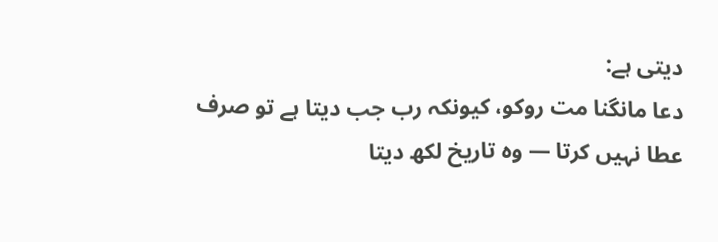دیتی ہے:
دعا مانگنا مت روکو، کیونکہ رب جب دیتا ہے تو صرف عطا نہیں کرتا — وہ تاریخ لکھ دیتا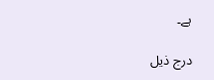ہے۔

درج ذیل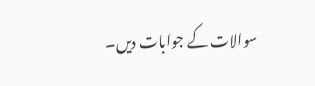سوالات کے جوابات دیں۔